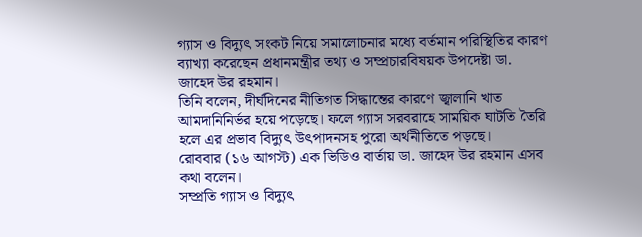গ্যাস ও বিদ্যুৎ সংকট নিয়ে সমালোচনার মধ্যে বর্তমান পরিস্থিতির কারণ ব্যাখ্যা করেছেন প্রধানমন্ত্রীর তথ্য ও সম্প্রচারবিষয়ক উপদেষ্টা ডা. জাহেদ উর রহমান।
তিনি বলেন, দীর্ঘদিনের নীতিগত সিদ্ধান্তের কারণে জ্বালানি খাত আমদানিনির্ভর হয়ে পড়েছে। ফলে গ্যাস সরবরাহে সাময়িক ঘাটতি তৈরি হলে এর প্রভাব বিদ্যুৎ উৎপাদনসহ পুরো অর্থনীতিতে পড়ছে।
রোববার (১৬ আগস্ট) এক ভিডিও বার্তায় ডা. জাহেদ উর রহমান এসব কথা বলেন।
সম্প্রতি গ্যাস ও বিদ্যুৎ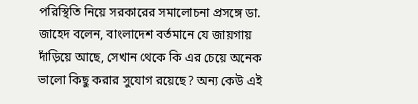পরিস্থিতি নিয়ে সরকারের সমালোচনা প্রসঙ্গে ডা. জাহেদ বলেন, বাংলাদেশ বর্তমানে যে জায়গায় দাঁড়িয়ে আছে, সেখান থেকে কি এর চেয়ে অনেক ভালো কিছু করার সুযোগ রয়েছে? অন্য কেউ এই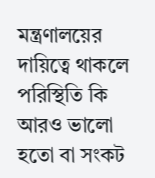মন্ত্রণালয়ের দায়িত্বে থাকলে পরিস্থিতি কি আরও ভালো হতো বা সংকট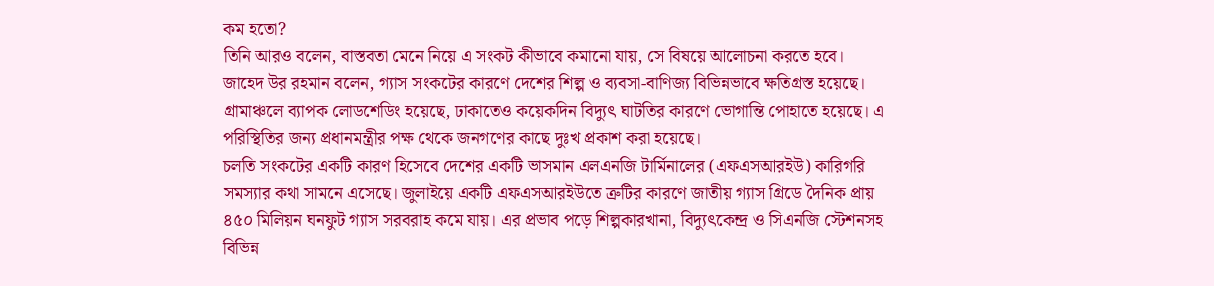কম হতো?
তিনি আরও বলেন, বাস্তবতা মেনে নিয়ে এ সংকট কীভাবে কমানো যায়, সে বিষয়ে আলোচনা করতে হবে।
জাহেদ উর রহমান বলেন, গ্যাস সংকটের কারণে দেশের শিল্প ও ব্যবসা-বাণিজ্য বিভিন্নভাবে ক্ষতিগ্রস্ত হয়েছে। গ্রামাঞ্চলে ব্যাপক লোডশেডিং হয়েছে, ঢাকাতেও কয়েকদিন বিদ্যুৎ ঘাটতির কারণে ভোগান্তি পোহাতে হয়েছে। এ পরিস্থিতির জন্য প্রধানমন্ত্রীর পক্ষ থেকে জনগণের কাছে দুঃখ প্রকাশ করা হয়েছে।
চলতি সংকটের একটি কারণ হিসেবে দেশের একটি ভাসমান এলএনজি টার্মিনালের (এফএসআরইউ) কারিগরি সমস্যার কথা সামনে এসেছে। জুলাইয়ে একটি এফএসআরইউতে ত্রুটির কারণে জাতীয় গ্যাস গ্রিডে দৈনিক প্রায় ৪৫০ মিলিয়ন ঘনফুট গ্যাস সরবরাহ কমে যায়। এর প্রভাব পড়ে শিল্পকারখানা, বিদ্যুৎকেন্দ্র ও সিএনজি স্টেশনসহ বিভিন্ন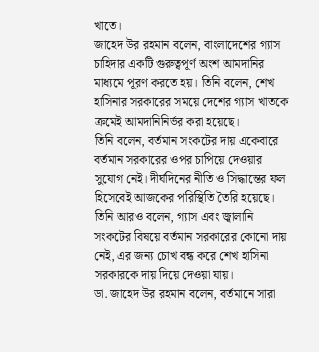খাতে।
জাহেদ উর রহমান বলেন, বাংলাদেশের গ্যাস চাহিদার একটি গুরুত্বপূর্ণ অংশ আমদানির মাধ্যমে পূরণ করতে হয়। তিনি বলেন, শেখ হাসিনার সরকারের সময়ে দেশের গ্যাস খাতকে ক্রমেই আমদানিনির্ভর করা হয়েছে।
তিনি বলেন, বর্তমান সংকটের দায় একেবারে বর্তমান সরকারের ওপর চাপিয়ে দেওয়ার সুযোগ নেই। দীর্ঘদিনের নীতি ও সিদ্ধান্তের ফল হিসেবেই আজকের পরিস্থিতি তৈরি হয়েছে।
তিনি আরও বলেন, গ্যাস এবং জ্বালানি সংকটের বিষয়ে বর্তমান সরকারের কোনো দায় নেই, এর জন্য চোখ বন্ধ করে শেখ হাসিনা সরকারকে দায় দিয়ে দেওয়া যায়।
ডা. জাহেদ উর রহমান বলেন, বর্তমানে সারা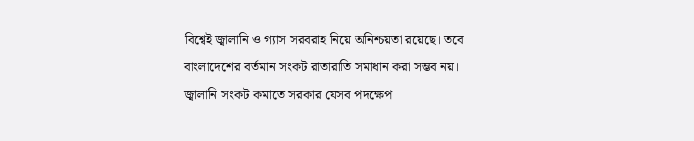বিশ্বেই জ্বালানি ও গ্যাস সরবরাহ নিয়ে অনিশ্চয়তা রয়েছে। তবে বাংলাদেশের বর্তমান সংকট রাতারাতি সমাধান করা সম্ভব নয়। জ্বালানি সংকট কমাতে সরকার যেসব পদক্ষেপ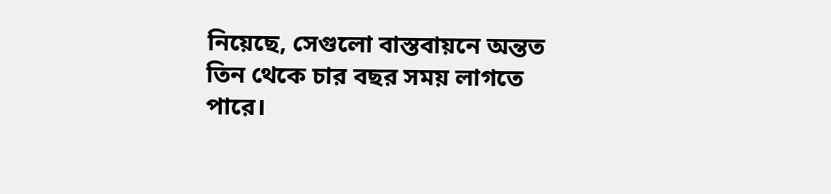নিয়েছে, সেগুলো বাস্তবায়নে অন্তত তিন থেকে চার বছর সময় লাগতে পারে।